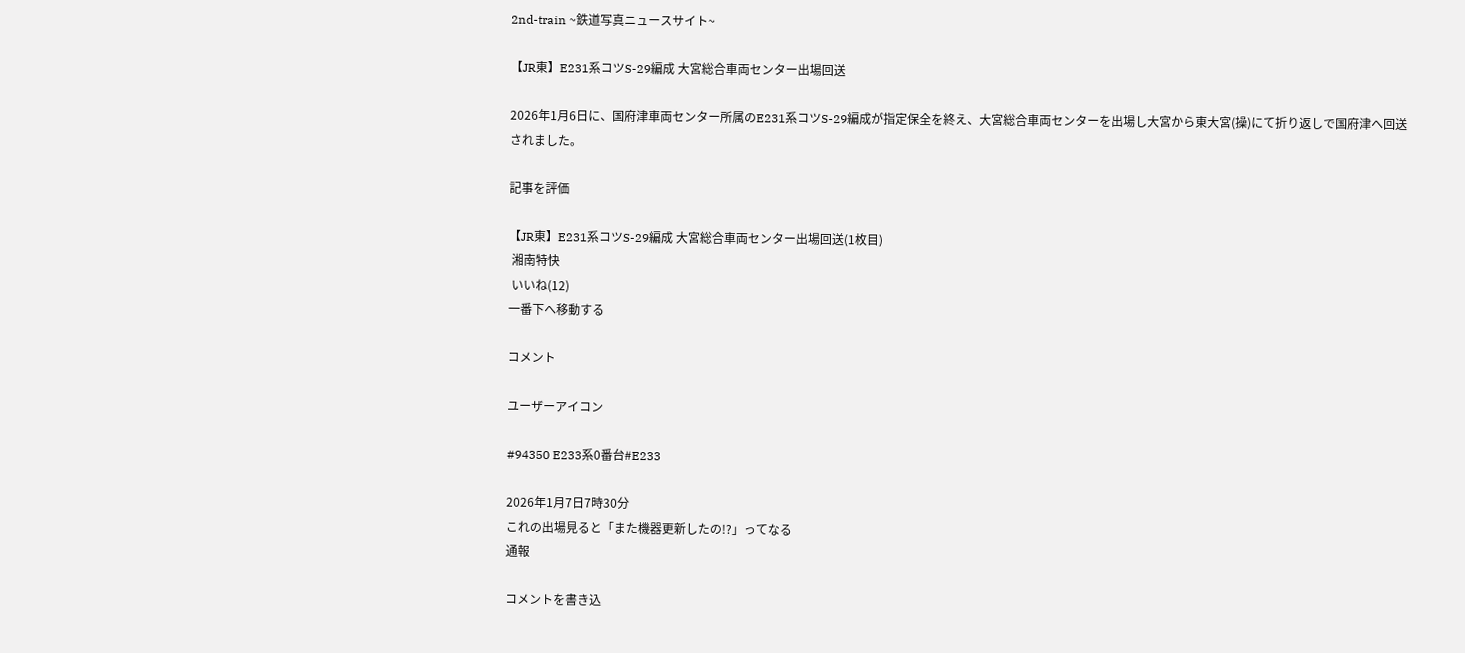2nd-train ~鉄道写真ニュースサイト~

【JR東】E231系コツS-29編成 大宮総合車両センター出場回送

2026年1月6日に、国府津車両センター所属のE231系コツS-29編成が指定保全を終え、大宮総合車両センターを出場し大宮から東大宮(操)にて折り返しで国府津へ回送されました。

記事を評価

【JR東】E231系コツS-29編成 大宮総合車両センター出場回送(1枚目)
 湘南特快
 いいね(12)
一番下へ移動する

コメント

ユーザーアイコン

#94350 E233系0番台#E233

2026年1月7日7時30分
これの出場見ると「また機器更新したの!?」ってなる
通報

コメントを書き込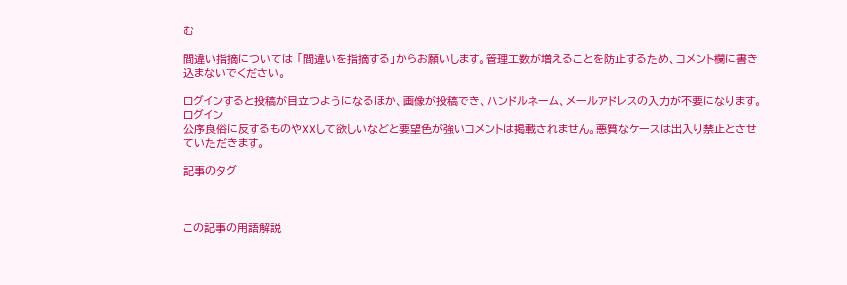む

間違い指摘については 「間違いを指摘する」からお願いします。管理工数が増えることを防止するため、コメント欄に書き込まないでください。

ログインすると投稿が目立つようになるほか、画像が投稿でき、ハンドルネーム、メールアドレスの入力が不要になります。ログイン
公序良俗に反するものやXXして欲しいなどと要望色が強いコメントは掲載されません。悪質なケースは出入り禁止とさせていただきます。

記事のタグ



この記事の用語解説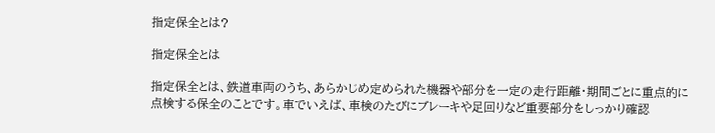指定保全とは?

指定保全とは

指定保全とは、鉄道車両のうち、あらかじめ定められた機器や部分を一定の走行距離・期間ごとに重点的に点検する保全のことです。車でいえば、車検のたびにブレーキや足回りなど重要部分をしっかり確認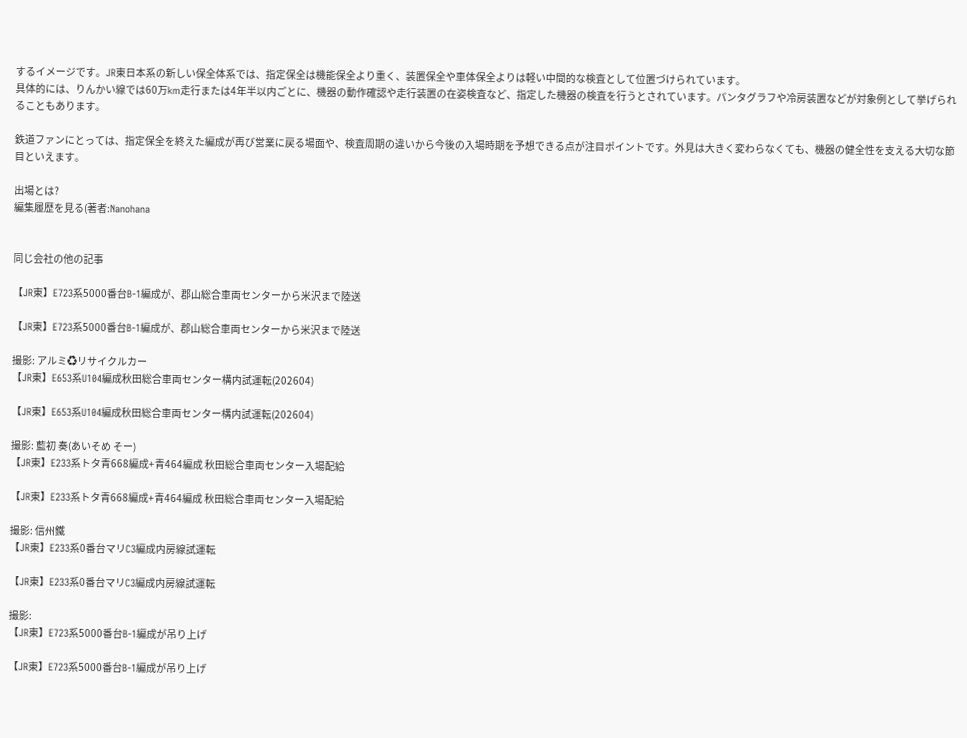するイメージです。JR東日本系の新しい保全体系では、指定保全は機能保全より重く、装置保全や車体保全よりは軽い中間的な検査として位置づけられています。
具体的には、りんかい線では60万km走行または4年半以内ごとに、機器の動作確認や走行装置の在姿検査など、指定した機器の検査を行うとされています。パンタグラフや冷房装置などが対象例として挙げられることもあります。

鉄道ファンにとっては、指定保全を終えた編成が再び営業に戻る場面や、検査周期の違いから今後の入場時期を予想できる点が注目ポイントです。外見は大きく変わらなくても、機器の健全性を支える大切な節目といえます。

出場とは?
編集履歴を見る(著者:Nanohana


同じ会社の他の記事

【JR東】E723系5000番台B-1編成が、郡山総合車両センターから米沢まで陸送

【JR東】E723系5000番台B-1編成が、郡山総合車両センターから米沢まで陸送

撮影: アルミ♻リサイクルカー
【JR東】E653系U104編成秋田総合車両センター構内試運転(202604)

【JR東】E653系U104編成秋田総合車両センター構内試運転(202604)

撮影: 藍初 奏(あいそめ そー)
【JR東】E233系トタ青668編成+青464編成 秋田総合車両センター入場配給

【JR東】E233系トタ青668編成+青464編成 秋田総合車両センター入場配給

撮影: 信州鐵
【JR東】E233系0番台マリC3編成内房線試運転

【JR東】E233系0番台マリC3編成内房線試運転

撮影:
【JR東】E723系5000番台B-1編成が吊り上げ

【JR東】E723系5000番台B-1編成が吊り上げ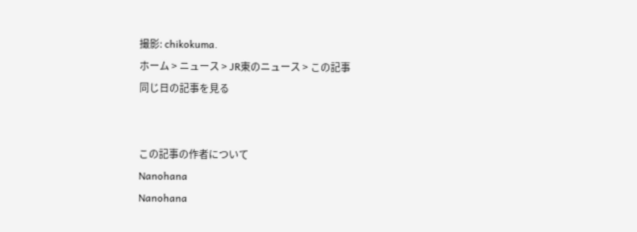撮影: chikokuma.
ホーム > ニュース > JR東のニュース > この記事
同じ日の記事を見る


この記事の作者について
Nanohana
Nanohana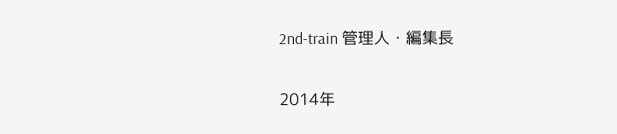2nd-train 管理人・編集長

2014年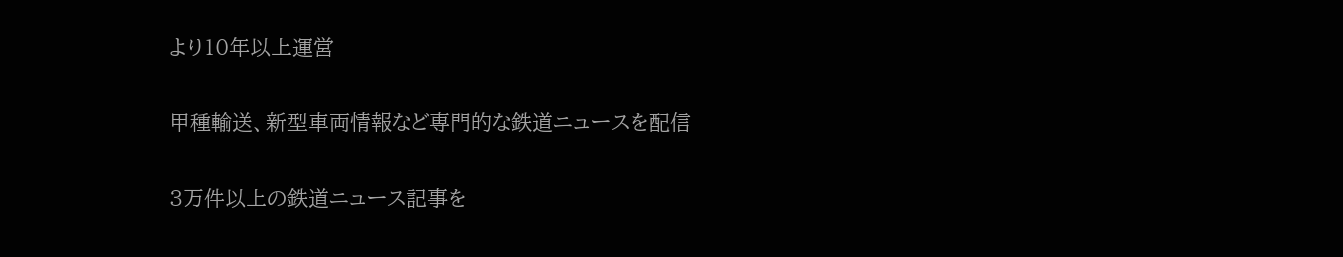より10年以上運営

甲種輸送、新型車両情報など専門的な鉄道ニュースを配信

3万件以上の鉄道ニュース記事を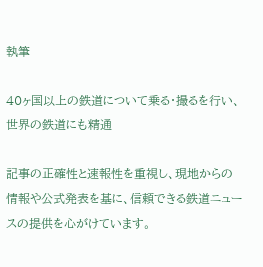執筆

40ヶ国以上の鉄道について乗る・撮るを行い、世界の鉄道にも精通

記事の正確性と速報性を重視し、現地からの情報や公式発表を基に、信頼できる鉄道ニュースの提供を心がけています。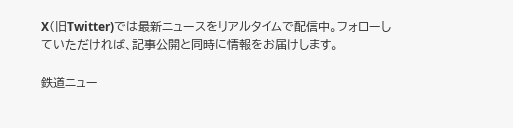X(旧Twitter)では最新ニュースをリアルタイムで配信中。フォローしていただければ、記事公開と同時に情報をお届けします。

鉄道ニュー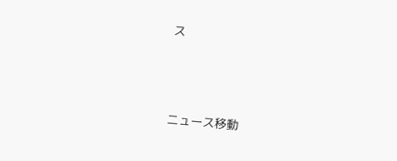ス



ニュース移動